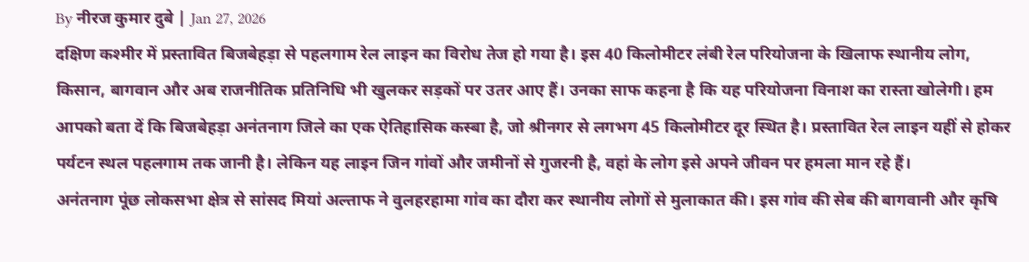By नीरज कुमार दुबे | Jan 27, 2026
दक्षिण कश्मीर में प्रस्तावित बिजबेहड़ा से पहलगाम रेल लाइन का विरोध तेज हो गया है। इस 40 किलोमीटर लंबी रेल परियोजना के खिलाफ स्थानीय लोग, किसान, बागवान और अब राजनीतिक प्रतिनिधि भी खुलकर सड़कों पर उतर आए हैं। उनका साफ कहना है कि यह परियोजना विनाश का रास्ता खोलेगी। हम आपको बता दें कि बिजबेहड़ा अनंतनाग जिले का एक ऐतिहासिक कस्बा है, जो श्रीनगर से लगभग 45 किलोमीटर दूर स्थित है। प्रस्तावित रेल लाइन यहीं से होकर पर्यटन स्थल पहलगाम तक जानी है। लेकिन यह लाइन जिन गांवों और जमीनों से गुजरनी है, वहां के लोग इसे अपने जीवन पर हमला मान रहे हैं।
अनंतनाग पूंछ लोकसभा क्षेत्र से सांसद मियां अल्ताफ ने वुलहरहामा गांव का दौरा कर स्थानीय लोगों से मुलाकात की। इस गांव की सेब की बागवानी और कृषि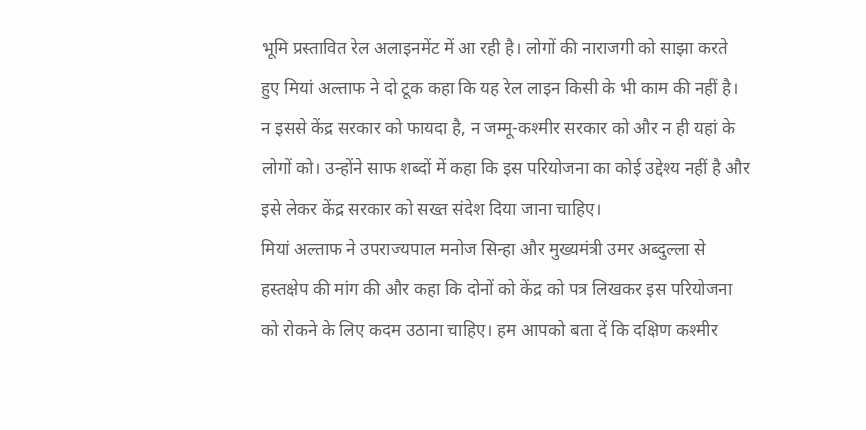भूमि प्रस्तावित रेल अलाइनमेंट में आ रही है। लोगों की नाराजगी को साझा करते हुए मियां अल्ताफ ने दो टूक कहा कि यह रेल लाइन किसी के भी काम की नहीं है। न इससे केंद्र सरकार को फायदा है, न जम्मू-कश्मीर सरकार को और न ही यहां के लोगों को। उन्होंने साफ शब्दों में कहा कि इस परियोजना का कोई उद्देश्य नहीं है और इसे लेकर केंद्र सरकार को सख्त संदेश दिया जाना चाहिए।
मियां अल्ताफ ने उपराज्यपाल मनोज सिन्हा और मुख्यमंत्री उमर अब्दुल्ला से हस्तक्षेप की मांग की और कहा कि दोनों को केंद्र को पत्र लिखकर इस परियोजना को रोकने के लिए कदम उठाना चाहिए। हम आपको बता दें कि दक्षिण कश्मीर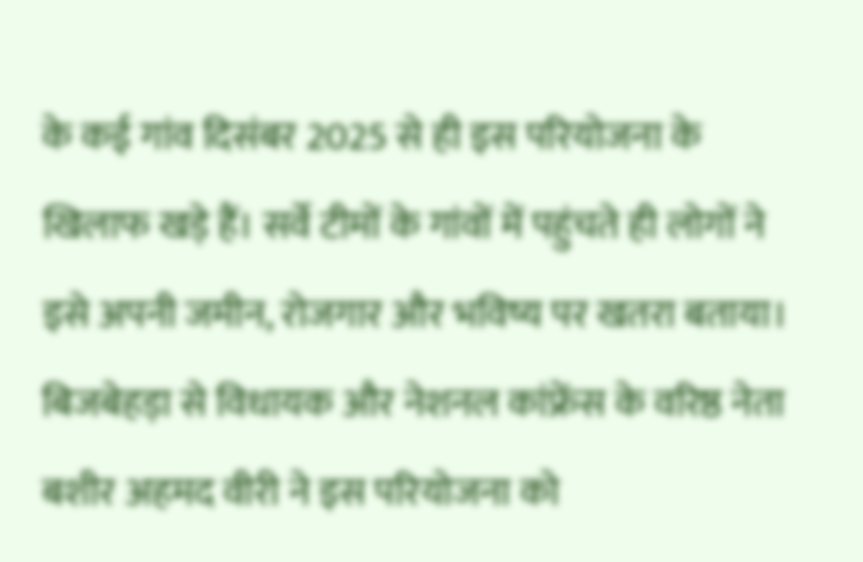के कई गांव दिसंबर 2025 से ही इस परियोजना के खिलाफ खड़े हैं। सर्वे टीमों के गांवों में पहुंचते ही लोगों ने इसे अपनी जमीन, रोजगार और भविष्य पर खतरा बताया। बिजबेहड़ा से विधायक और नेशनल कांफ्रेंस के वरिष्ठ नेता बशीर अहमद वीरी ने इस परियोजना को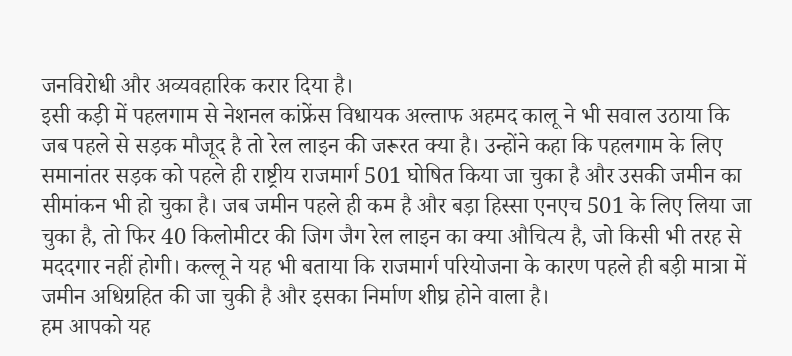जनविरोधी और अव्यवहारिक करार दिया है।
इसी कड़ी में पहलगाम से नेशनल कांफ्रेंस विधायक अल्ताफ अहमद कालू ने भी सवाल उठाया कि जब पहले से सड़क मौजूद है तो रेल लाइन की जरूरत क्या है। उन्होंने कहा कि पहलगाम के लिए समानांतर सड़क को पहले ही राष्ट्रीय राजमार्ग 501 घोषित किया जा चुका है और उसकी जमीन का सीमांकन भी हो चुका है। जब जमीन पहले ही कम है और बड़ा हिस्सा एनएच 501 के लिए लिया जा चुका है, तो फिर 40 किलोमीटर की जिग जैग रेल लाइन का क्या औचित्य है, जो किसी भी तरह से मददगार नहीं होगी। कल्लू ने यह भी बताया कि राजमार्ग परियोजना के कारण पहले ही बड़ी मात्रा में जमीन अधिग्रहित की जा चुकी है और इसका निर्माण शीघ्र होने वाला है।
हम आपको यह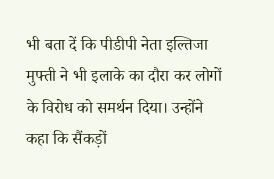भी बता दें कि पीडीपी नेता इल्तिजा मुफ्ती ने भी इलाके का दौरा कर लोगों के विरोध को समर्थन दिया। उन्होंने कहा कि सैंकड़ों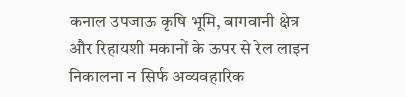कनाल उपजाऊ कृषि भूमि, बागवानी क्षेत्र और रिहायशी मकानों के ऊपर से रेल लाइन निकालना न सिर्फ अव्यवहारिक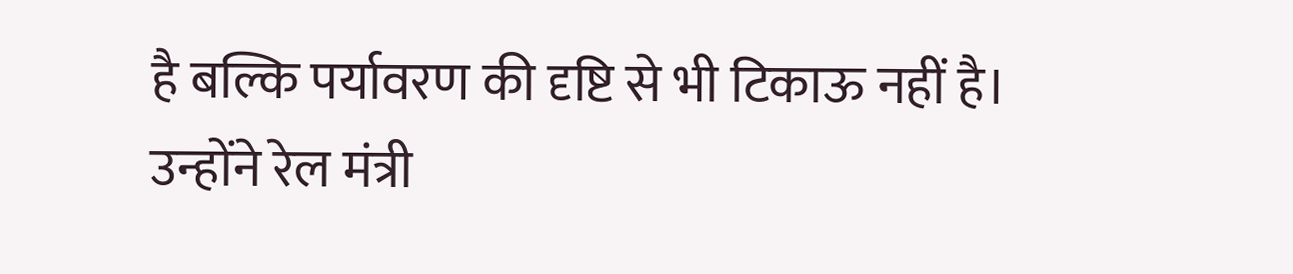है बल्कि पर्यावरण की दृष्टि से भी टिकाऊ नहीं है। उन्होंने रेल मंत्री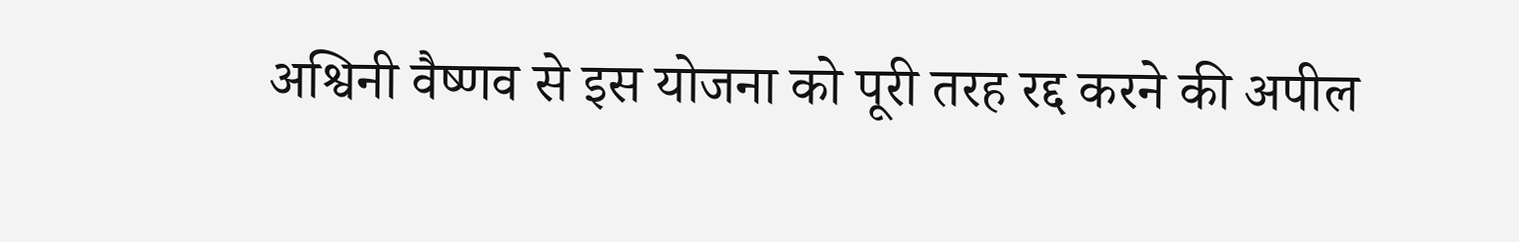अश्विनी वैष्णव से इस योजना को पूरी तरह रद्द करने की अपील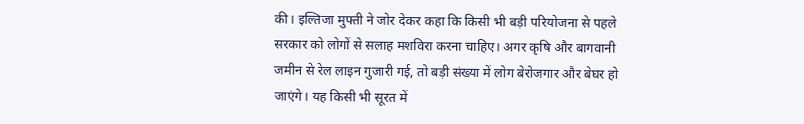की। इल्तिजा मुफ्ती ने जोर देकर कहा कि किसी भी बड़ी परियोजना से पहले सरकार को लोगों से सलाह मशविरा करना चाहिए। अगर कृषि और बागवानी जमीन से रेल लाइन गुजारी गई, तो बड़ी संख्या में लोग बेरोजगार और बेघर हो जाएंगे। यह किसी भी सूरत में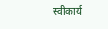स्वीकार्य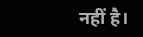नहीं है।